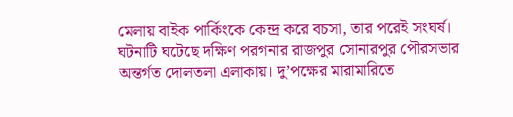মেলায় বাইক পার্কিংকে কেন্দ্র করে বচসা, তার পরেই সংঘর্ষ। ঘটনাটি ঘটেছে দক্ষিণ পরগনার রাজপুর সোনারপুর পৌরসভার অন্তর্গত দোলতলা এলাকায়। দু’পক্ষের মারামারিতে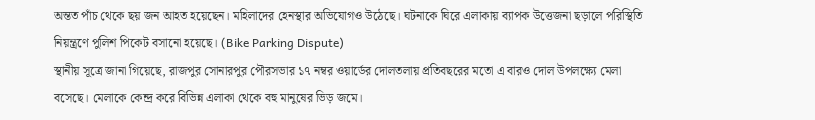অন্তত পাঁচ থেকে ছয় জন আহত হয়েছেন। মহিলাদের হেনস্থার অভিযোগও উঠেছে। ঘটনাকে ঘিরে এলাকায় ব্যাপক উত্তেজনা ছড়ালে পরিস্থিতি নিয়ন্ত্রণে পুলিশ পিকেট বসানো হয়েছে। (Bike Parking Dispute)
স্থানীয় সূত্রে জানা গিয়েছে, রাজপুর সোনারপুর পৌরসভার ১৭ নম্বর ওয়ার্ডের দোলতলায় প্রতিবছরের মতো এ বারও দোল উপলক্ষ্যে মেলা বসেছে। মেলাকে কেন্দ্র করে বিভিন্ন এলাকা থেকে বহু মানুষের ভিড় জমে।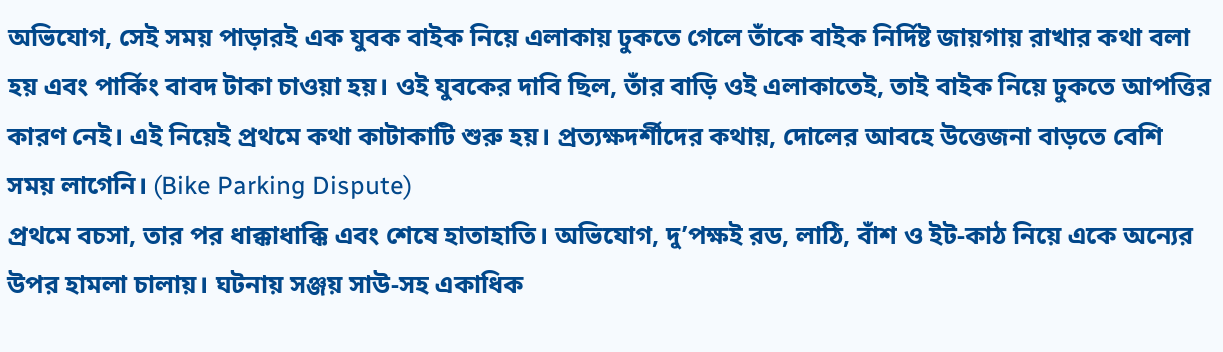অভিযোগ, সেই সময় পাড়ারই এক যুবক বাইক নিয়ে এলাকায় ঢুকতে গেলে তাঁকে বাইক নির্দিষ্ট জায়গায় রাখার কথা বলা হয় এবং পার্কিং বাবদ টাকা চাওয়া হয়। ওই যুবকের দাবি ছিল, তাঁর বাড়ি ওই এলাকাতেই, তাই বাইক নিয়ে ঢুকতে আপত্তির কারণ নেই। এই নিয়েই প্রথমে কথা কাটাকাটি শুরু হয়। প্রত্যক্ষদর্শীদের কথায়, দোলের আবহে উত্তেজনা বাড়তে বেশি সময় লাগেনি। (Bike Parking Dispute)
প্রথমে বচসা, তার পর ধাক্কাধাক্কি এবং শেষে হাতাহাতি। অভিযোগ, দু’পক্ষই রড, লাঠি, বাঁশ ও ইট-কাঠ নিয়ে একে অন্যের উপর হামলা চালায়। ঘটনায় সঞ্জয় সাউ-সহ একাধিক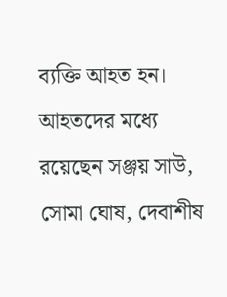ব্যক্তি আহত হন। আহতদের মধ্যে রয়েছেন সঞ্জয় সাউ, সোমা ঘোষ, দেবাশীষ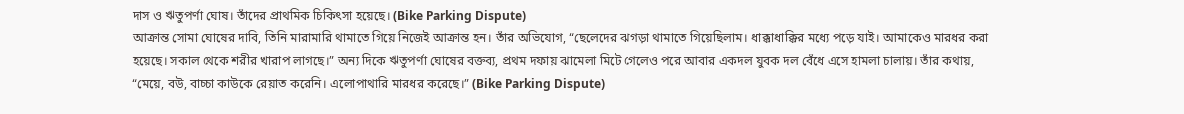দাস ও ঋতুপর্ণা ঘোষ। তাঁদের প্রাথমিক চিকিৎসা হয়েছে। (Bike Parking Dispute)
আক্রান্ত সোমা ঘোষের দাবি, তিনি মারামারি থামাতে গিয়ে নিজেই আক্রান্ত হন। তাঁর অভিযোগ, “ছেলেদের ঝগড়া থামাতে গিয়েছিলাম। ধাক্কাধাক্কির মধ্যে পড়ে যাই। আমাকেও মারধর করা হয়েছে। সকাল থেকে শরীর খারাপ লাগছে।” অন্য দিকে ঋতুপর্ণা ঘোষের বক্তব্য, প্রথম দফায় ঝামেলা মিটে গেলেও পরে আবার একদল যুবক দল বেঁধে এসে হামলা চালায়। তাঁর কথায়, “মেয়ে, বউ, বাচ্চা কাউকে রেয়াত করেনি। এলোপাথারি মারধর করেছে।” (Bike Parking Dispute)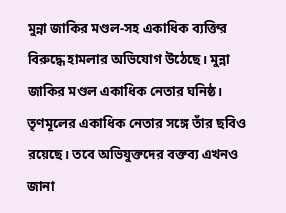মুন্না জাকির মণ্ডল-সহ একাধিক ব্যক্তির বিরুদ্ধে হামলার অভিযোগ উঠেছে। মুন্না জাকির মণ্ডল একাধিক নেতার ঘনিষ্ঠ। তৃণমূলের একাধিক নেতার সঙ্গে তাঁর ছবিও রয়েছে। তবে অভিযুক্তদের বক্তব্য এখনও জানা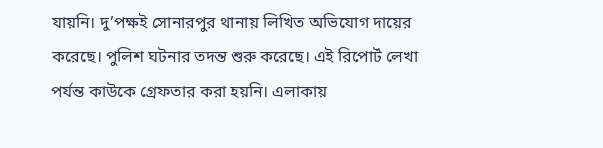যায়নি। দু’পক্ষই সোনারপুর থানায় লিখিত অভিযোগ দায়ের করেছে। পুলিশ ঘটনার তদন্ত শুরু করেছে। এই রিপোর্ট লেখা পর্যন্ত কাউকে গ্রেফতার করা হয়নি। এলাকায়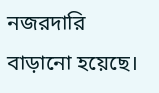নজরদারি বাড়ানো হয়েছে।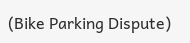(Bike Parking Dispute)